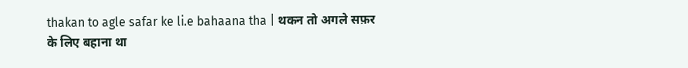thakan to agle safar ke li.e bahaana tha | थकन तो अगले सफ़र के लिए बहाना था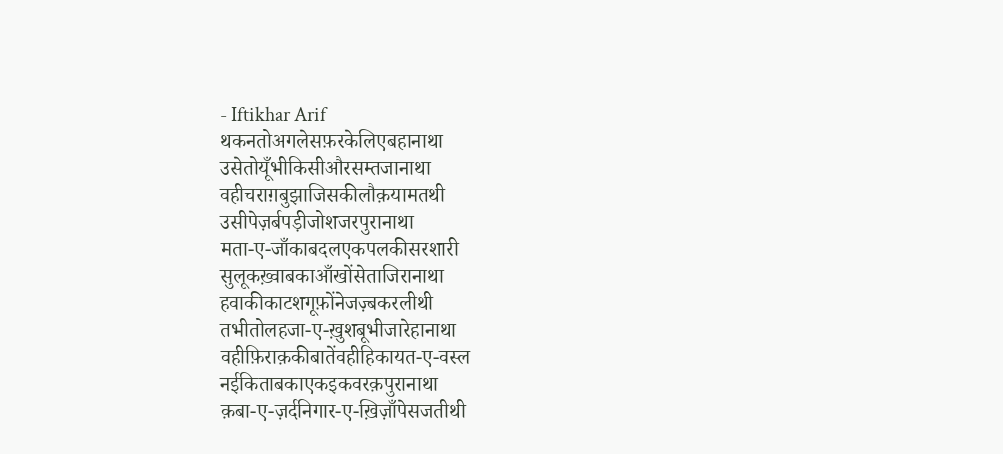- Iftikhar Arif
थकनतोअगलेसफ़रकेलिएबहानाथा
उसेतोयूँभीकिसीऔरसम्तजानाथा
वहीचराग़बुझाजिसकीलौक़यामतथी
उसीपेज़र्बपड़ीजोशजरपुरानाथा
मता-ए-जाँकाबदलएकपलकीसरशारी
सुलूकख़्वाबकाआँखोंसेताजिरानाथा
हवाकीकाटशगूफ़ोंनेजज़्बकरलीथी
तभीतोलहजा-ए-ख़ुशबूभीजारेहानाथा
वहीफ़िराक़कीबातेंवहीहिकायत-ए-वस्ल
नईकिताबकाएकइकवरक़पुरानाथा
क़बा-ए-ज़र्दनिगार-ए-ख़िज़ाँपेसजतीथी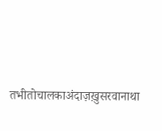तभीतोचालकाअंदाज़ख़ुसरवानाथा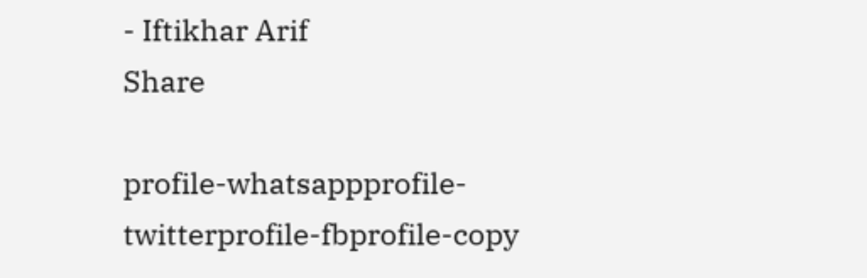- Iftikhar Arif
Share

profile-whatsappprofile-twitterprofile-fbprofile-copy